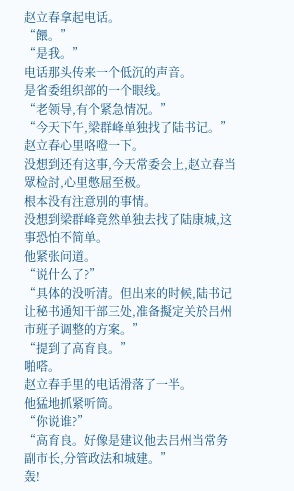赵立春拿起电话。
“餵。”
“是我。”
电话那头传来一个低沉的声音。
是省委组织部的一个眼线。
“老领导,有个紧急情况。”
“今天下午,梁群峰单独找了陆书记。”
赵立春心里咯噔一下。
没想到还有这事,今天常委会上,赵立春当眾检討,心里憋屈至极。
根本没有注意別的事情。
没想到梁群峰竟然单独去找了陆康城,这事恐怕不简单。
他紧张问道。
“说什么了?”
“具体的没听清。但出来的时候,陆书记让秘书通知干部三处,准备擬定关於吕州市班子调整的方案。”
“提到了高育良。”
啪嗒。
赵立春手里的电话滑落了一半。
他猛地抓紧听筒。
“你说谁?”
“高育良。好像是建议他去吕州当常务副市长,分管政法和城建。”
轰!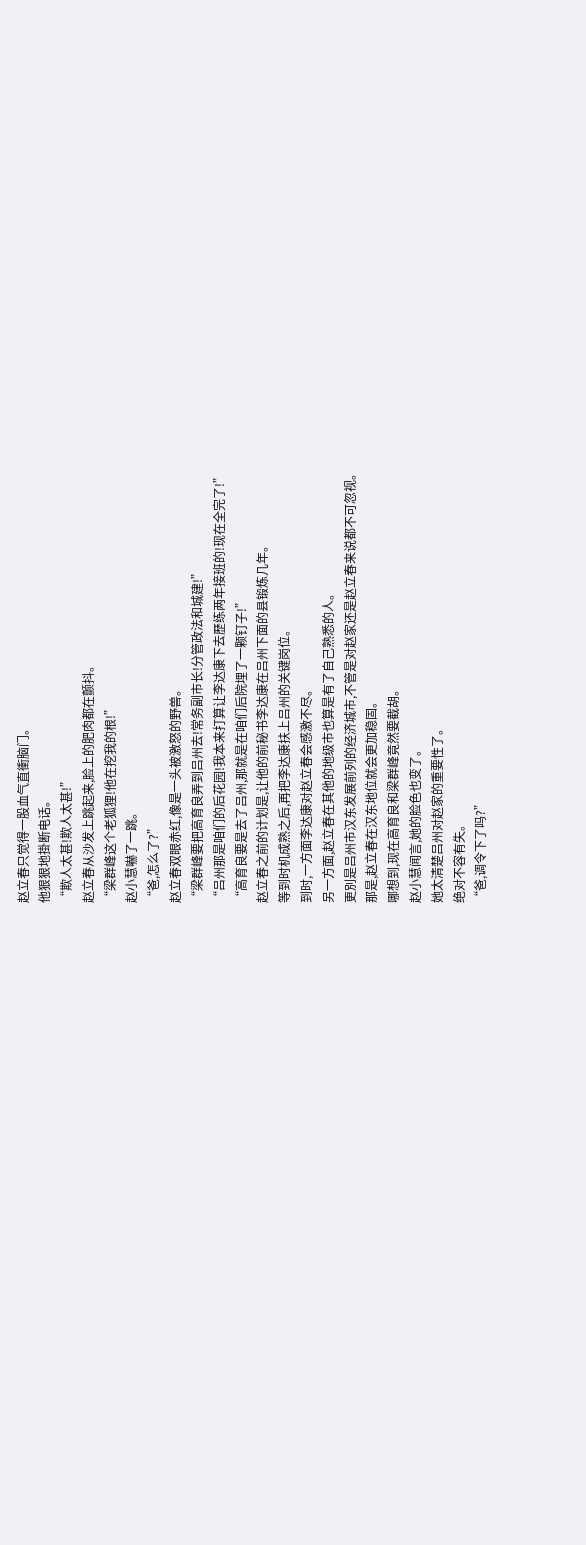赵立春只觉得一股血气直衝脑门。
他狠狠地掛断电话。
“欺人太甚!欺人太甚!”
赵立春从沙发上跳起来,脸上的肥肉都在颤抖。
“梁群峰这个老狐狸!他在挖我的根!”
赵小慧嚇了一跳。
“爸,怎么了?”
赵立春双眼赤红,像是一头被激怒的野兽。
“梁群峰要把高育良弄到吕州去!常务副市长!分管政法和城建!”
“吕州那是咱们的后花园!我本来打算让李达康下去歷练两年接班的!现在全完了!”
“高育良要是去了吕州,那就是在咱们后院埋了一颗钉子!”
赵立春之前的计划是,让他的前秘书李达康在吕州下面的县锻炼几年。
等到时机成熟之后,再把李达康扶上吕州的关键岗位。
到时,一方面李达康对赵立春会感激不尽。
另一方面,赵立春在其他的地级市也算是有了自己熟悉的人。
更別是吕州市汉东发展前列的经济城市,不管是对赵家还是赵立春来说都不可忽视。
那是,赵立春在汉东地位就会更加稳固。
哪想到,现在高育良和梁群峰竟然要截胡。
赵小慧闻言,她的脸色也变了。
她太清楚吕州对赵家的重要性了。
绝对不容有失。
“爸,调令下了吗?”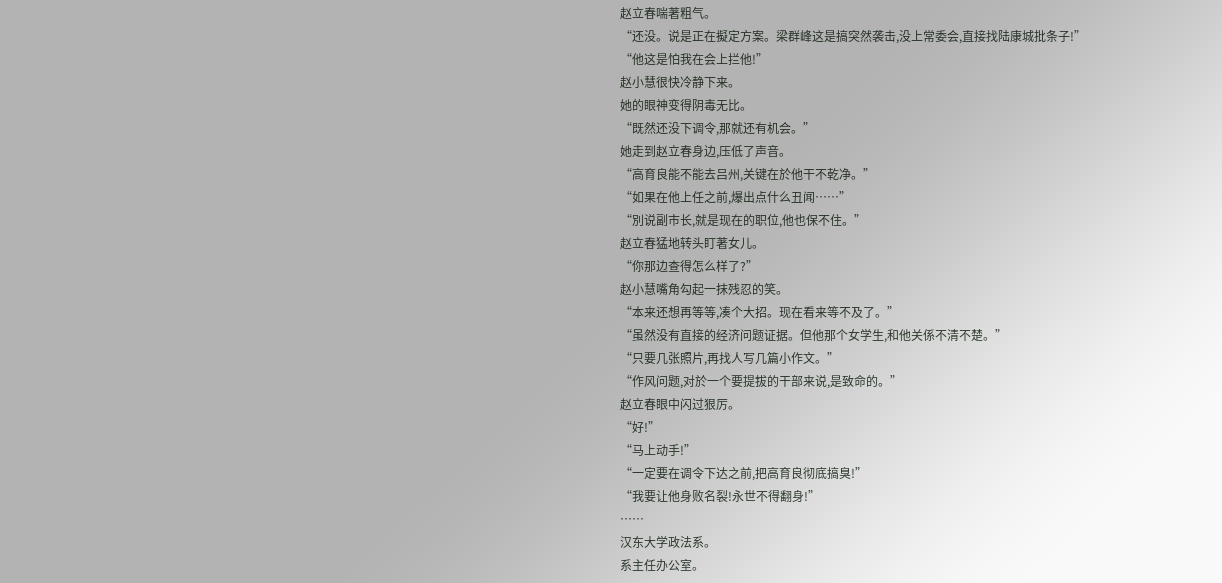赵立春喘著粗气。
“还没。说是正在擬定方案。梁群峰这是搞突然袭击,没上常委会,直接找陆康城批条子!”
“他这是怕我在会上拦他!”
赵小慧很快冷静下来。
她的眼神变得阴毒无比。
“既然还没下调令,那就还有机会。”
她走到赵立春身边,压低了声音。
“高育良能不能去吕州,关键在於他干不乾净。”
“如果在他上任之前,爆出点什么丑闻……”
“別说副市长,就是现在的职位,他也保不住。”
赵立春猛地转头盯著女儿。
“你那边查得怎么样了?”
赵小慧嘴角勾起一抹残忍的笑。
“本来还想再等等,凑个大招。现在看来等不及了。”
“虽然没有直接的经济问题证据。但他那个女学生,和他关係不清不楚。”
“只要几张照片,再找人写几篇小作文。”
“作风问题,对於一个要提拔的干部来说,是致命的。”
赵立春眼中闪过狠厉。
“好!”
“马上动手!”
“一定要在调令下达之前,把高育良彻底搞臭!”
“我要让他身败名裂!永世不得翻身!”
……
汉东大学政法系。
系主任办公室。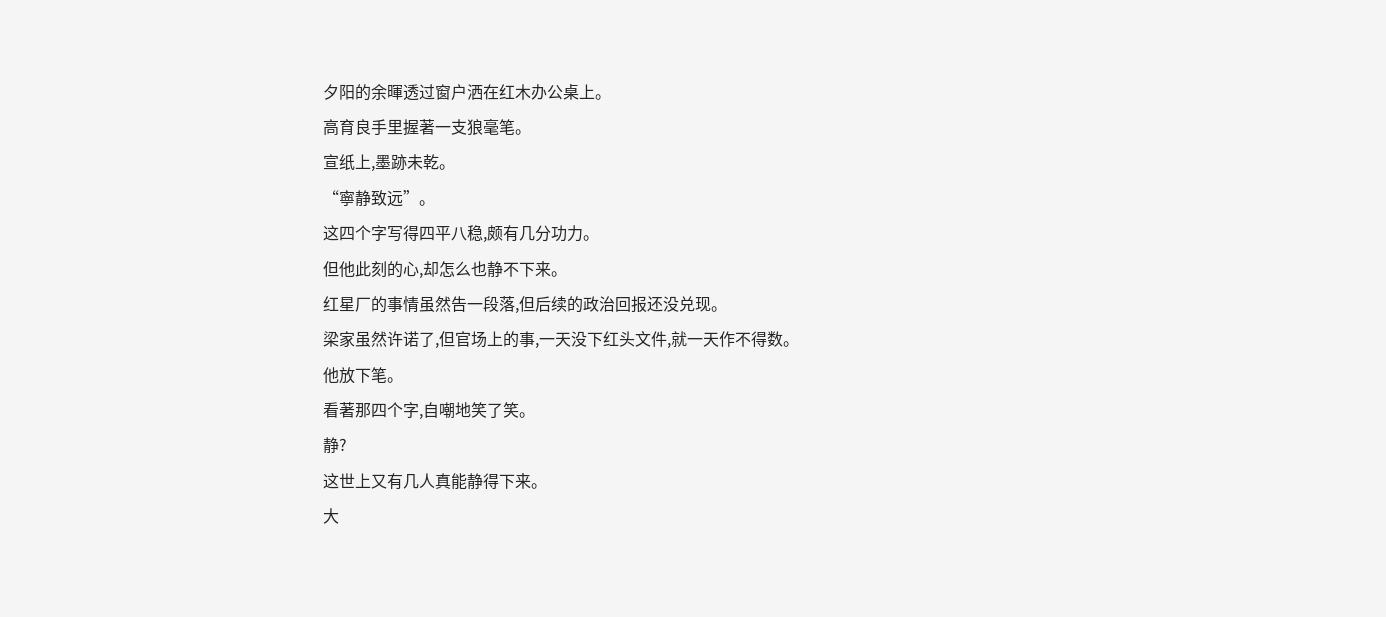夕阳的余暉透过窗户洒在红木办公桌上。
高育良手里握著一支狼毫笔。
宣纸上,墨跡未乾。
“寧静致远”。
这四个字写得四平八稳,颇有几分功力。
但他此刻的心,却怎么也静不下来。
红星厂的事情虽然告一段落,但后续的政治回报还没兑现。
梁家虽然许诺了,但官场上的事,一天没下红头文件,就一天作不得数。
他放下笔。
看著那四个字,自嘲地笑了笑。
静?
这世上又有几人真能静得下来。
大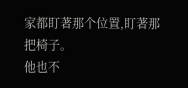家都盯著那个位置,盯著那把椅子。
他也不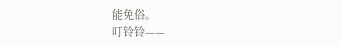能免俗。
叮铃铃——